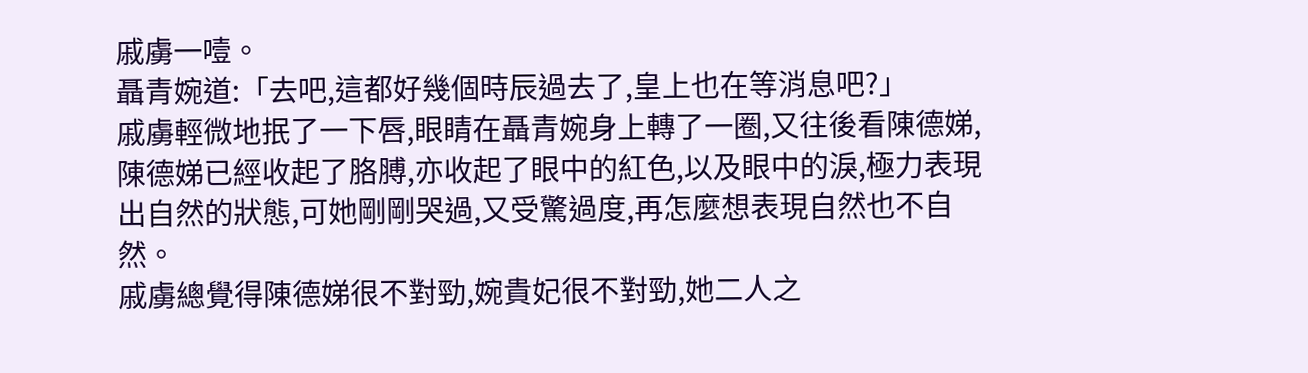戚虜一噎。
聶青婉道:「去吧,這都好幾個時辰過去了,皇上也在等消息吧?」
戚虜輕微地抿了一下唇,眼睛在聶青婉身上轉了一圈,又往後看陳德娣,陳德娣已經收起了胳膊,亦收起了眼中的紅色,以及眼中的淚,極力表現出自然的狀態,可她剛剛哭過,又受驚過度,再怎麼想表現自然也不自然。
戚虜總覺得陳德娣很不對勁,婉貴妃很不對勁,她二人之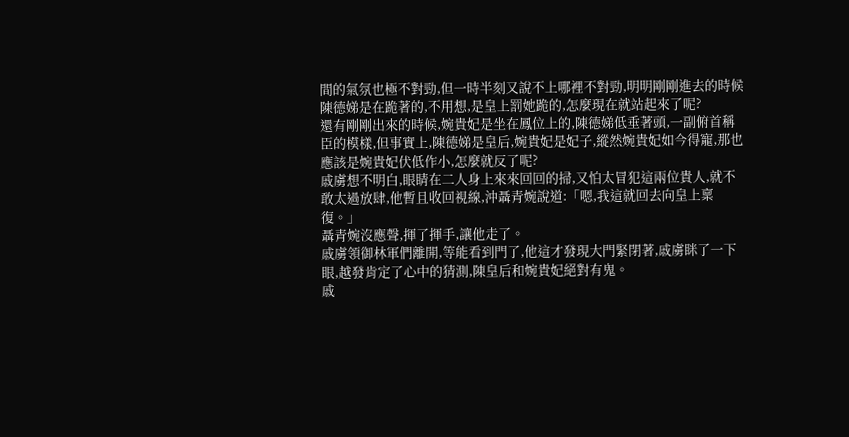間的氣氛也極不對勁,但一時半刻又說不上哪裡不對勁,明明剛剛進去的時候陳德娣是在跪著的,不用想,是皇上罰她跪的,怎麼現在就站起來了呢?
還有剛剛出來的時候,婉貴妃是坐在鳳位上的,陳德娣低垂著頭,一副俯首稱臣的模樣,但事實上,陳德娣是皇后,婉貴妃是妃子,縱然婉貴妃如今得寵,那也應該是婉貴妃伏低作小,怎麼就反了呢?
戚虜想不明白,眼睛在二人身上來來回回的掃,又怕太冒犯這兩位貴人,就不敢太過放肆,他暫且收回視線,沖聶青婉說道:「嗯,我這就回去向皇上稟復。」
聶青婉沒應聲,揮了揮手,讓他走了。
戚虜領御林軍們離開,等能看到門了,他這才發現大門緊閉著,戚虜眯了一下眼,越發肯定了心中的猜測,陳皇后和婉貴妃絕對有鬼。
戚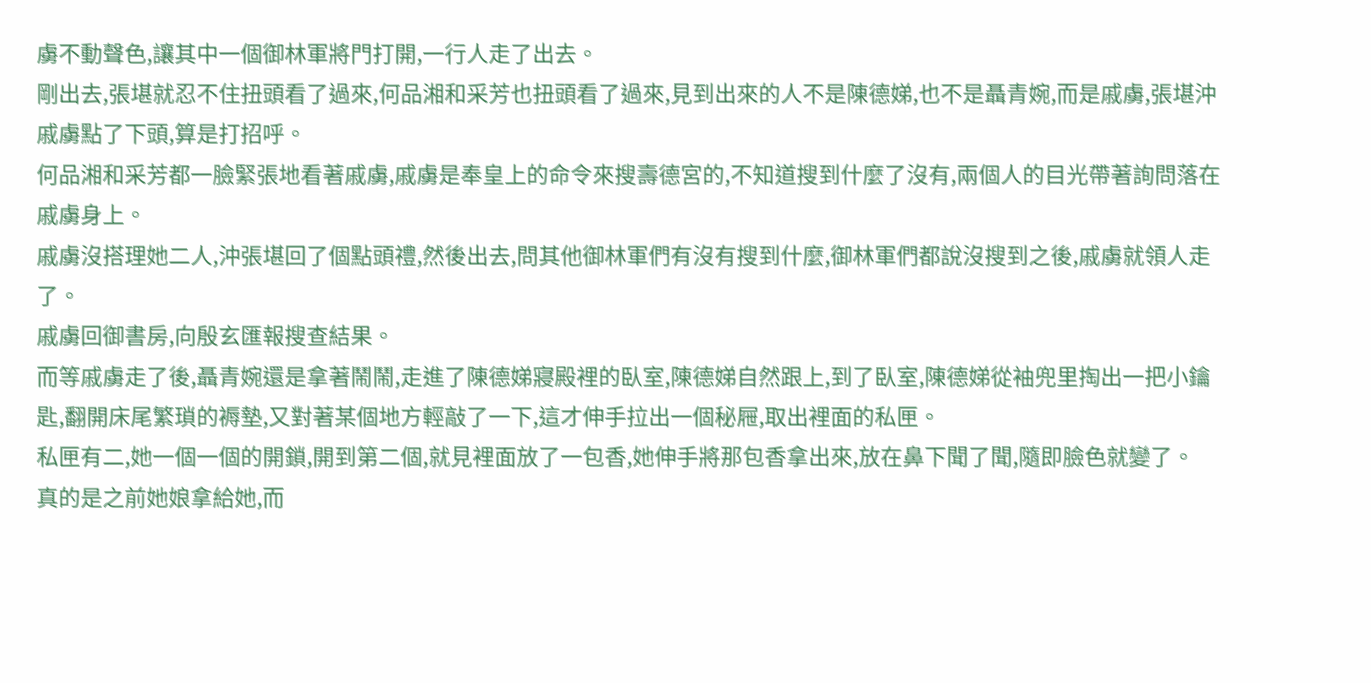虜不動聲色,讓其中一個御林軍將門打開,一行人走了出去。
剛出去,張堪就忍不住扭頭看了過來,何品湘和采芳也扭頭看了過來,見到出來的人不是陳德娣,也不是聶青婉,而是戚虜,張堪沖戚虜點了下頭,算是打招呼。
何品湘和采芳都一臉緊張地看著戚虜,戚虜是奉皇上的命令來搜壽德宮的,不知道搜到什麼了沒有,兩個人的目光帶著詢問落在戚虜身上。
戚虜沒搭理她二人,沖張堪回了個點頭禮,然後出去,問其他御林軍們有沒有搜到什麼,御林軍們都說沒搜到之後,戚虜就領人走了。
戚虜回御書房,向殷玄匯報搜查結果。
而等戚虜走了後,聶青婉還是拿著鬧鬧,走進了陳德娣寢殿裡的臥室,陳德娣自然跟上,到了臥室,陳德娣從袖兜里掏出一把小鑰匙,翻開床尾繁瑣的褥墊,又對著某個地方輕敲了一下,這才伸手拉出一個秘屜,取出裡面的私匣。
私匣有二,她一個一個的開鎖,開到第二個,就見裡面放了一包香,她伸手將那包香拿出來,放在鼻下聞了聞,隨即臉色就變了。
真的是之前她娘拿給她,而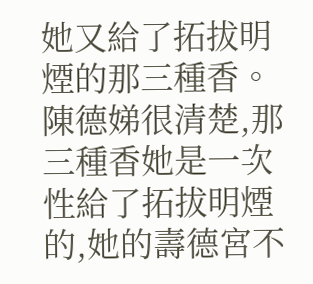她又給了拓拔明煙的那三種香。
陳德娣很清楚,那三種香她是一次性給了拓拔明煙的,她的壽德宮不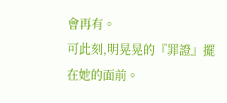會再有。
可此刻,明晃晃的『罪證』擺在她的面前。